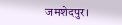जमशेदपुर।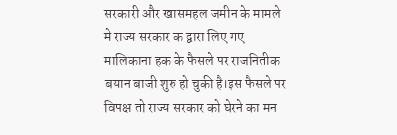सरकारी और खासमहल जमीन के मामले मे राज्य सरकार क द्वारा लिए गए मालिकाना हक के फैसले पर राजनितीक बयान बाजी शुरु हो चुकी है।इस फैसले पर विपक्ष तो राज्य सरकार को घेरने का मन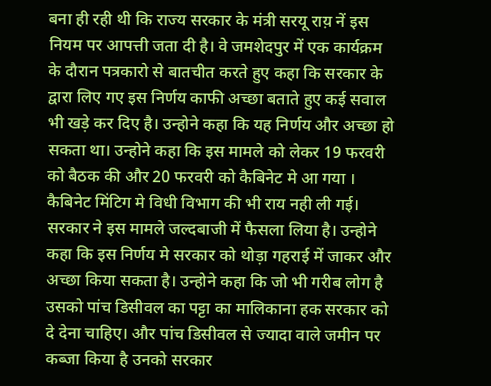बना ही रही थी कि राज्य सरकार के मंत्री सरयू राय़ नें इस नियम पर आपत्ती जता दी है। वे जमशेदपुर में एक कार्यक्रम के दौरान पत्रकारो से बातचीत करते हुए कहा कि सरकार के द्वारा लिए गए इस निर्णय काफी अच्छा बताते हुए कई सवाल भी खड़े कर दिए है। उन्होने कहा कि यह निर्णय और अच्छा हो सकता था। उन्होने कहा कि इस मामले को लेकर 19 फरवरी को बैठक की और 20 फरवरी को कैबिनेट मे आ गया । कैबिनेट मिंटिग मे विधी विभाग की भी राय नही ली गई। सरकार ने इस मामले जल्दबाजी में फैसला लिया है। उन्होने कहा कि इस निर्णय मे सरकार को थोड़ा गहराई में जाकर और अच्छा किया सकता है। उन्होने कहा कि जो भी गरीब लोग है उसको पांच डिसीवल का पट्टा का मालिकाना हक सरकार को दे देना चाहिए। और पांच डिसीवल से ज्यादा वाले जमीन पर कब्जा किया है उनको सरकार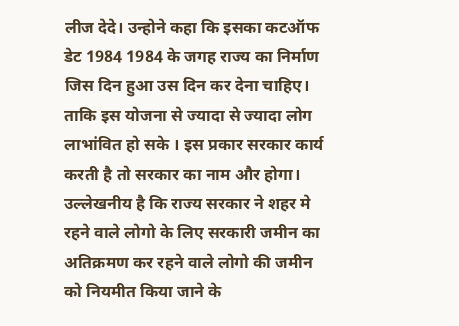लीज देदे। उन्होने कहा कि इसका कटऑफ डेट 1984 1984 के जगह राज्य का निर्माण जिस दिन हुआ उस दिन कर देना चाहिए। ताकि इस योजना से ज्यादा से ज्यादा लोग लाभांवित हो सके । इस प्रकार सरकार कार्य करती है तो सरकार का नाम और होगा।
उल्लेखनीय है कि राज्य सरकार ने शहर मे रहने वाले लोगो के लिए सरकारी जमीन का अतिक्रमण कर रहने वाले लोगो की जमीन को नियमीत किया जाने के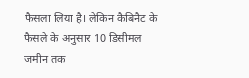फैसला लिया है। लेकिन कैबिनैट के फैसले के अनुसार 10 डिसीमल जमीन तक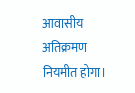आवासीय अतिक्रमण नियमीत होगा।